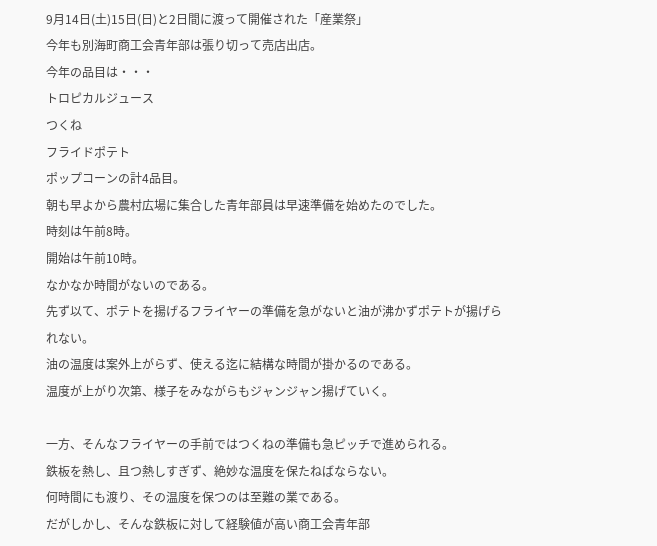9月14日(土)15日(日)と2日間に渡って開催された「産業祭」
今年も別海町商工会青年部は張り切って売店出店。
今年の品目は・・・
トロピカルジュース
つくね
フライドポテト
ポップコーンの計4品目。
朝も早よから農村広場に集合した青年部員は早速準備を始めたのでした。
時刻は午前8時。
開始は午前10時。
なかなか時間がないのである。
先ず以て、ポテトを揚げるフライヤーの準備を急がないと油が沸かずポテトが揚げられない。
油の温度は案外上がらず、使える迄に結構な時間が掛かるのである。
温度が上がり次第、様子をみながらもジャンジャン揚げていく。

一方、そんなフライヤーの手前ではつくねの準備も急ピッチで進められる。
鉄板を熱し、且つ熱しすぎず、絶妙な温度を保たねばならない。
何時間にも渡り、その温度を保つのは至難の業である。
だがしかし、そんな鉄板に対して経験値が高い商工会青年部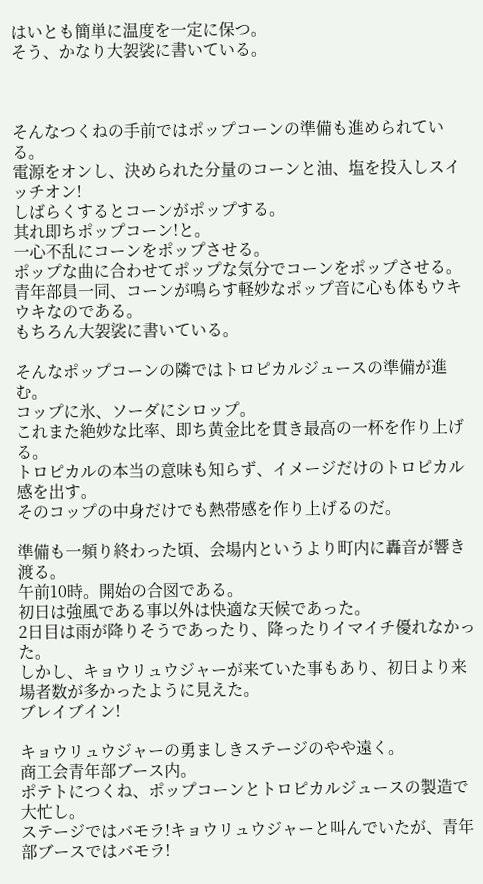はいとも簡単に温度を一定に保つ。
そう、かなり大袈裟に書いている。



そんなつくねの手前ではポップコーンの準備も進められている。
電源をオンし、決められた分量のコーンと油、塩を投入しスイッチオン!
しばらくするとコーンがポップする。
其れ即ちポップコーン!と。
一心不乱にコーンをポップさせる。
ポップな曲に合わせてポップな気分でコーンをポップさせる。
青年部員一同、コーンが鳴らす軽妙なポップ音に心も体もウキウキなのである。
もちろん大袈裟に書いている。

そんなポップコーンの隣ではトロピカルジュースの準備が進む。
コップに氷、ソーダにシロップ。
これまた絶妙な比率、即ち黄金比を貫き最高の一杯を作り上げる。
トロピカルの本当の意味も知らず、イメージだけのトロピカル感を出す。
そのコップの中身だけでも熱帯感を作り上げるのだ。

準備も一頻り終わった頃、会場内というより町内に轟音が響き渡る。
午前10時。開始の合図である。
初日は強風である事以外は快適な天候であった。
2日目は雨が降りそうであったり、降ったりイマイチ優れなかった。
しかし、キョウリュウジャーが来ていた事もあり、初日より来場者数が多かったように見えた。
ブレイブイン!

キョウリュウジャーの勇ましきステージのやや遠く。
商工会青年部ブース内。
ポテトにつくね、ポップコーンとトロピカルジュースの製造で大忙し。
ステージではバモラ!キョウリュウジャーと叫んでいたが、青年部ブースではバモラ!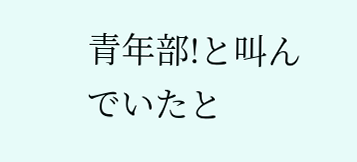青年部!と叫んでいたと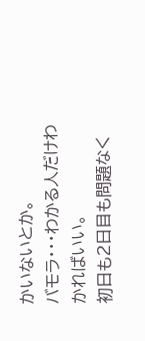かいないとか。
バモラ・・・わかる人だけわかればいい。
初日も2日目も問題なく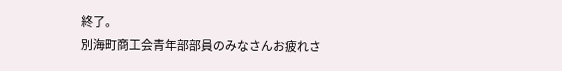終了。
別海町商工会青年部部員のみなさんお疲れさ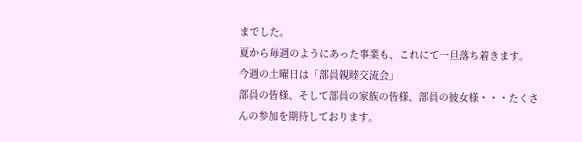までした。
夏から毎週のようにあった事業も、これにて一旦落ち着きます。
今週の土曜日は「部員親睦交流会」
部員の皆様、そして部員の家族の皆様、部員の彼女様・・・たくさんの参加を期待しております。